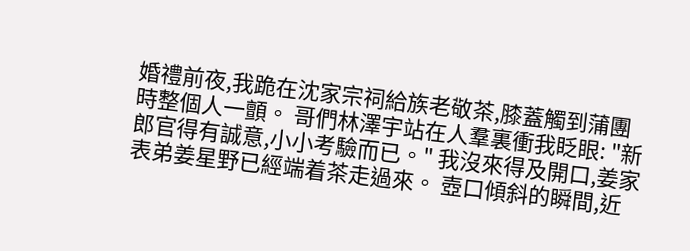婚禮前夜,我跪在沈家宗祠給族老敬茶,膝蓋觸到蒲團時整個人一顫。 哥們林澤宇站在人羣裏衝我眨眼: "新郎官得有誠意,小小考驗而已。" 我沒來得及開口,姜家表弟姜星野已經端着茶走過來。 壺口傾斜的瞬間,近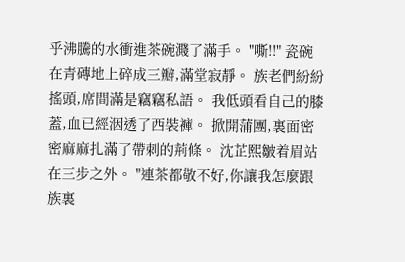乎沸騰的水衝進茶碗濺了滿手。 "嘶!!" 瓷碗在青磚地上碎成三瓣,滿堂寂靜。 族老們紛紛搖頭,席間滿是竊竊私語。 我低頭看自己的膝蓋,血已經洇透了西裝褲。 掀開蒲團,裏面密密麻麻扎滿了帶刺的荊條。 沈芷熙皺着眉站在三步之外。 "連茶都敬不好,你讓我怎麼跟族裏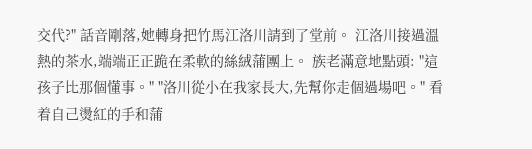交代?" 話音剛落,她轉身把竹馬江洛川請到了堂前。 江洛川接過溫熱的茶水,端端正正跪在柔軟的絲絨蒲團上。 族老滿意地點頭: "這孩子比那個懂事。" "洛川從小在我家長大,先幫你走個過場吧。" 看着自己燙紅的手和蒲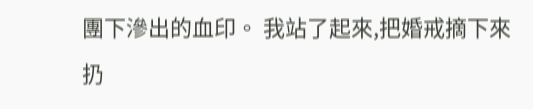團下滲出的血印。 我站了起來,把婚戒摘下來扔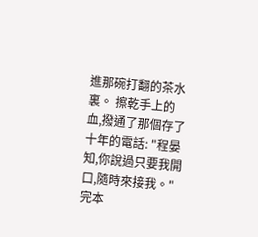進那碗打翻的茶水裏。 擦乾手上的血,撥通了那個存了十年的電話: "程晏知,你說過只要我開口,隨時來接我。"
完本